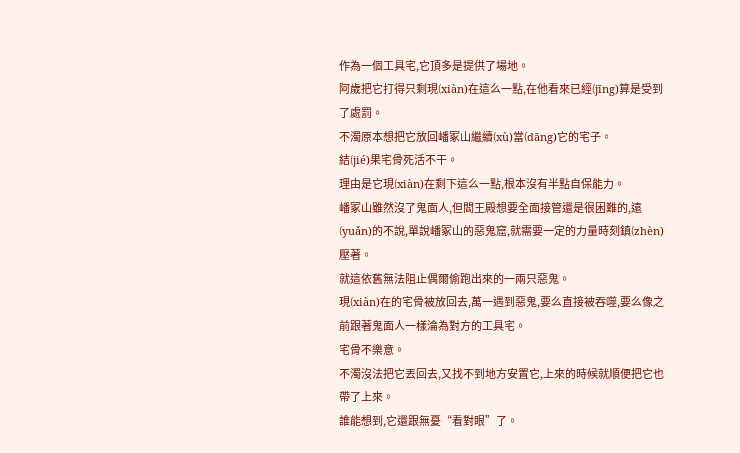作為一個工具宅,它頂多是提供了場地。
阿歲把它打得只剩現(xiàn)在這么一點,在他看來已經(jīng)算是受到了處罰。
不濁原本想把它放回嶓冢山繼續(xù)當(dāng)它的宅子。
結(jié)果宅骨死活不干。
理由是它現(xiàn)在剩下這么一點,根本沒有半點自保能力。
嶓冢山雖然沒了鬼面人,但閻王殿想要全面接管還是很困難的,遠(yuǎn)的不說,單說嶓冢山的惡鬼窟,就需要一定的力量時刻鎮(zhèn)壓著。
就這依舊無法阻止偶爾偷跑出來的一兩只惡鬼。
現(xiàn)在的宅骨被放回去,萬一遇到惡鬼,要么直接被吞噬,要么像之前跟著鬼面人一樣淪為對方的工具宅。
宅骨不樂意。
不濁沒法把它丟回去,又找不到地方安置它,上來的時候就順便把它也帶了上來。
誰能想到,它還跟無憂“看對眼”了。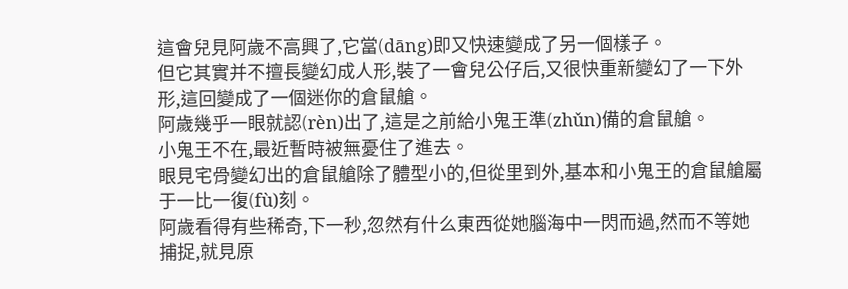這會兒見阿歲不高興了,它當(dāng)即又快速變成了另一個樣子。
但它其實并不擅長變幻成人形,裝了一會兒公仔后,又很快重新變幻了一下外形,這回變成了一個迷你的倉鼠艙。
阿歲幾乎一眼就認(rèn)出了,這是之前給小鬼王準(zhǔn)備的倉鼠艙。
小鬼王不在,最近暫時被無憂住了進去。
眼見宅骨變幻出的倉鼠艙除了體型小的,但從里到外,基本和小鬼王的倉鼠艙屬于一比一復(fù)刻。
阿歲看得有些稀奇,下一秒,忽然有什么東西從她腦海中一閃而過,然而不等她捕捉,就見原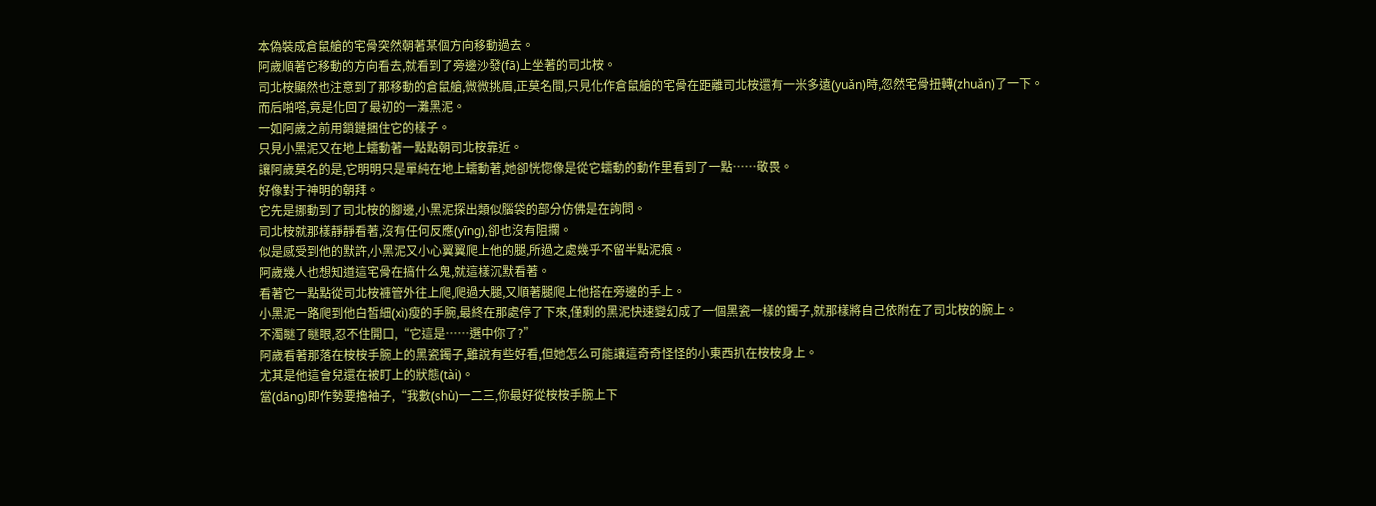本偽裝成倉鼠艙的宅骨突然朝著某個方向移動過去。
阿歲順著它移動的方向看去,就看到了旁邊沙發(fā)上坐著的司北桉。
司北桉顯然也注意到了那移動的倉鼠艙,微微挑眉,正莫名間,只見化作倉鼠艙的宅骨在距離司北桉還有一米多遠(yuǎn)時,忽然宅骨扭轉(zhuǎn)了一下。
而后啪嗒,竟是化回了最初的一灘黑泥。
一如阿歲之前用鎖鏈捆住它的樣子。
只見小黑泥又在地上蠕動著一點點朝司北桉靠近。
讓阿歲莫名的是,它明明只是單純在地上蠕動著,她卻恍惚像是從它蠕動的動作里看到了一點……敬畏。
好像對于神明的朝拜。
它先是挪動到了司北桉的腳邊,小黑泥探出類似腦袋的部分仿佛是在詢問。
司北桉就那樣靜靜看著,沒有任何反應(yīng),卻也沒有阻攔。
似是感受到他的默許,小黑泥又小心翼翼爬上他的腿,所過之處幾乎不留半點泥痕。
阿歲幾人也想知道這宅骨在搞什么鬼,就這樣沉默看著。
看著它一點點從司北桉褲管外往上爬,爬過大腿,又順著腿爬上他搭在旁邊的手上。
小黑泥一路爬到他白皙細(xì)瘦的手腕,最終在那處停了下來,僅剩的黑泥快速變幻成了一個黑瓷一樣的鐲子,就那樣將自己依附在了司北桉的腕上。
不濁瞇了瞇眼,忍不住開口,“它這是……選中你了?”
阿歲看著那落在桉桉手腕上的黑瓷鐲子,雖說有些好看,但她怎么可能讓這奇奇怪怪的小東西扒在桉桉身上。
尤其是他這會兒還在被盯上的狀態(tài)。
當(dāng)即作勢要擼袖子,“我數(shù)一二三,你最好從桉桉手腕上下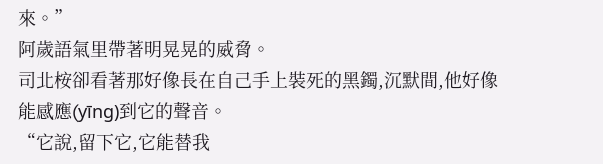來。”
阿歲語氣里帶著明晃晃的威脅。
司北桉卻看著那好像長在自己手上裝死的黑鐲,沉默間,他好像能感應(yīng)到它的聲音。
“它說,留下它,它能替我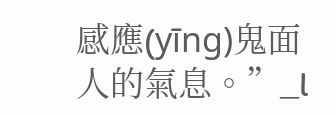感應(yīng)鬼面人的氣息。”_l